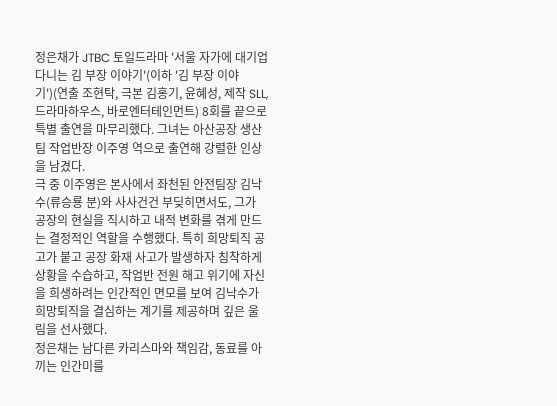정은채가 JTBC 토일드라마 '서울 자가에 대기업 다니는 김 부장 이야기'(이하 '김 부장 이야기')(연출 조현탁, 극본 김홍기, 윤혜성, 제작 SLL, 드라마하우스, 바로엔터테인먼트) 8회를 끝으로 특별 출연을 마무리했다. 그녀는 아산공장 생산팀 작업반장 이주영 역으로 출연해 강렬한 인상을 남겼다.
극 중 이주영은 본사에서 좌천된 안전팀장 김낙수(류승룡 분)와 사사건건 부딪히면서도, 그가 공장의 현실을 직시하고 내적 변화를 겪게 만드는 결정적인 역할을 수행했다. 특히 희망퇴직 공고가 붙고 공장 화재 사고가 발생하자 침착하게 상황을 수습하고, 작업반 전원 해고 위기에 자신을 희생하려는 인간적인 면모를 보여 김낙수가 희망퇴직을 결심하는 계기를 제공하며 깊은 울림을 선사했다.
정은채는 남다른 카리스마와 책임감, 동료를 아끼는 인간미를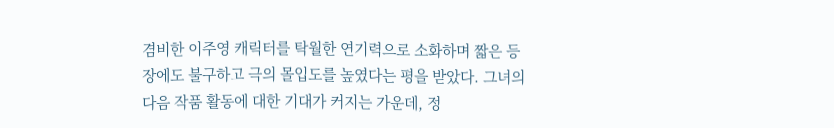겸비한 이주영 캐릭터를 탁월한 연기력으로 소화하며 짧은 등장에도 불구하고 극의 몰입도를 높였다는 평을 받았다. 그녀의 다음 작품 활동에 대한 기대가 커지는 가운데, 정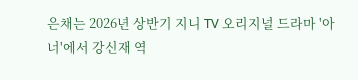은채는 2026년 상반기 지니 TV 오리지널 드라마 '아너'에서 강신재 역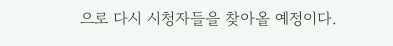으로 다시 시청자들을 찾아올 예정이다.